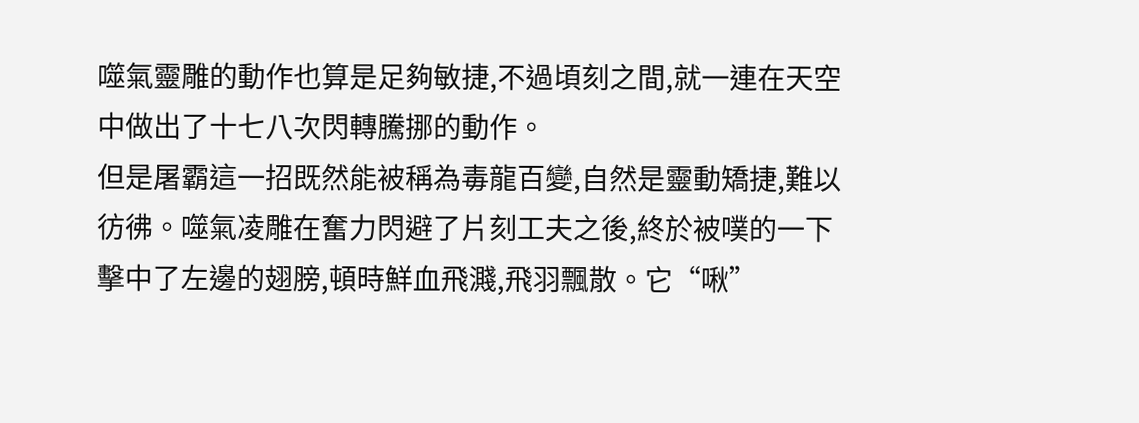噬氣靈雕的動作也算是足夠敏捷,不過頃刻之間,就一連在天空中做出了十七八次閃轉騰挪的動作。
但是屠霸這一招既然能被稱為毒龍百變,自然是靈動矯捷,難以彷彿。噬氣凌雕在奮力閃避了片刻工夫之後,終於被噗的一下擊中了左邊的翅膀,頓時鮮血飛濺,飛羽飄散。它“啾”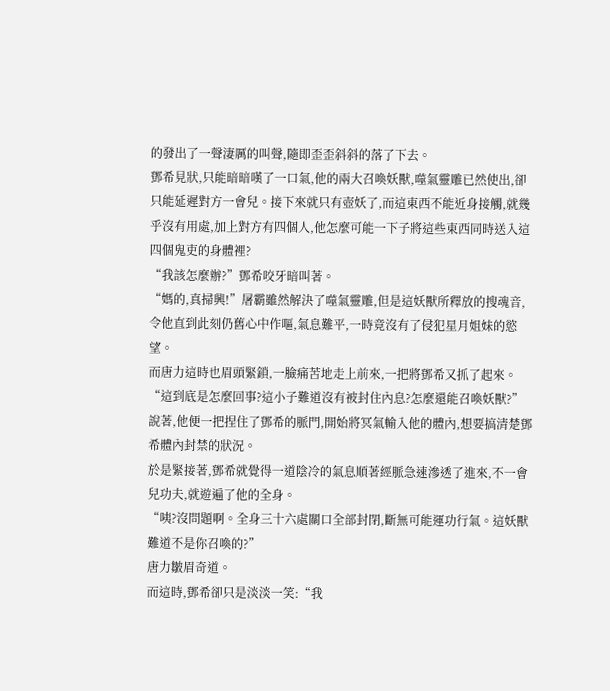的發出了一聲淒厲的叫聲,隨即歪歪斜斜的落了下去。
鄧希見狀,只能暗暗嘆了一口氣,他的兩大召喚妖獸,噬氣靈雕已然使出,卻只能延遲對方一會兒。接下來就只有壺妖了,而這東西不能近身接觸,就幾乎沒有用處,加上對方有四個人,他怎麼可能一下子將這些東西同時送入這四個鬼吏的身體裡?
“我該怎麼辦?”鄧希咬牙暗叫著。
“媽的,真掃興!”屠霸雖然解決了噬氣靈雕,但是這妖獸所釋放的搜魂音,令他直到此刻仍舊心中作嘔,氣息難平,一時竟沒有了侵犯星月姐妹的慾望。
而唐力這時也眉頭緊鎖,一臉痛苦地走上前來,一把將鄧希又抓了起來。
“這到底是怎麼回事?這小子難道沒有被封住內息?怎麼還能召喚妖獸?”
說著,他便一把捏住了鄧希的脈門,開始將冥氣輸入他的體內,想要搞清楚鄧希體內封禁的狀況。
於是緊接著,鄧希就覺得一道陰冷的氣息順著經脈急速滲透了進來,不一會兒功夫,就遊遍了他的全身。
“咦?沒問題啊。全身三十六處關口全部封閉,斷無可能運功行氣。這妖獸難道不是你召喚的?”
唐力皺眉奇道。
而這時,鄧希卻只是淡淡一笑:“我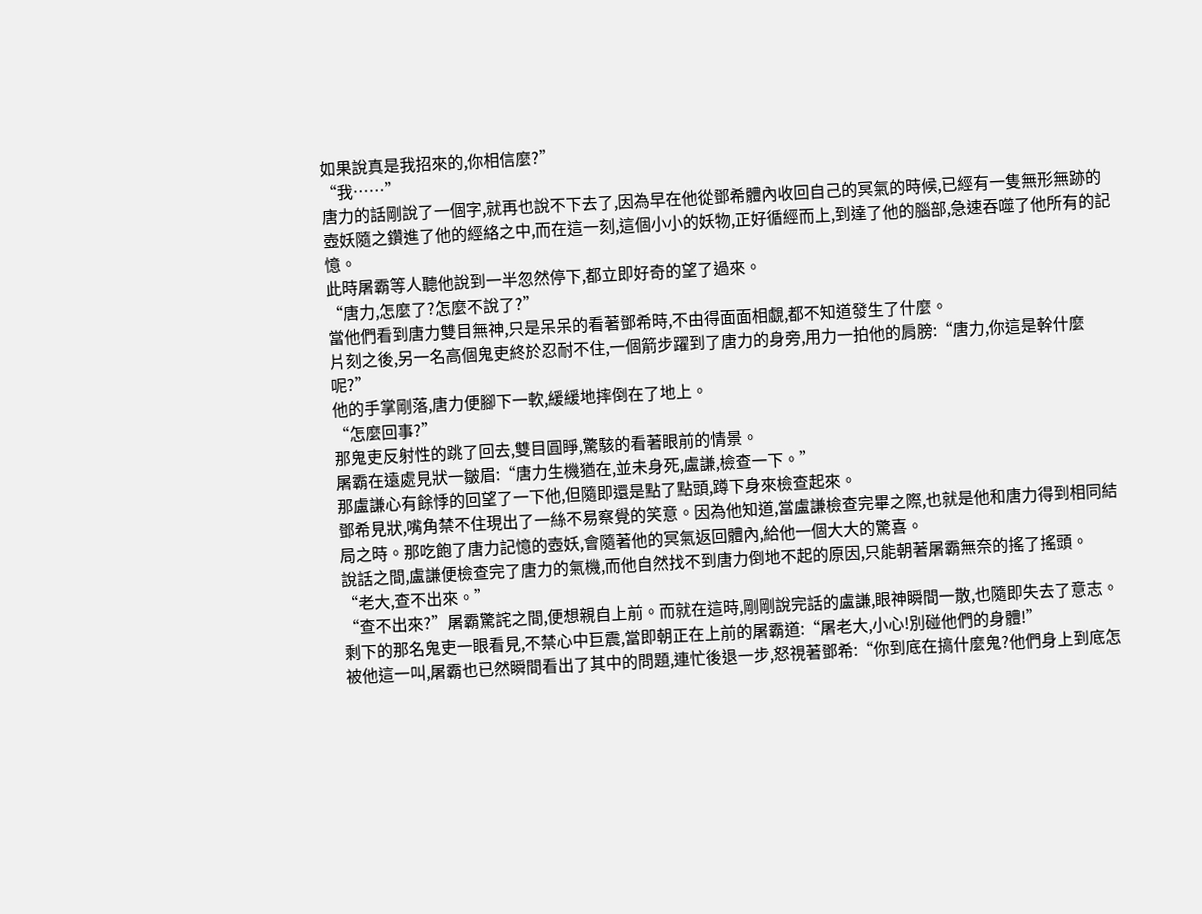如果說真是我招來的,你相信麼?”
“我……”
唐力的話剛說了一個字,就再也說不下去了,因為早在他從鄧希體內收回自己的冥氣的時候,已經有一隻無形無跡的壺妖隨之鑽進了他的經絡之中,而在這一刻,這個小小的妖物,正好循經而上,到達了他的腦部,急速吞噬了他所有的記憶。
此時屠霸等人聽他說到一半忽然停下,都立即好奇的望了過來。
“唐力,怎麼了?怎麼不說了?”
當他們看到唐力雙目無神,只是呆呆的看著鄧希時,不由得面面相覷,都不知道發生了什麼。
片刻之後,另一名高個鬼吏終於忍耐不住,一個箭步躍到了唐力的身旁,用力一拍他的肩膀:“唐力,你這是幹什麼呢?”
他的手掌剛落,唐力便腳下一軟,緩緩地摔倒在了地上。
“怎麼回事?”
那鬼吏反射性的跳了回去,雙目圓睜,驚駭的看著眼前的情景。
屠霸在遠處見狀一皺眉:“唐力生機猶在,並未身死,盧謙,檢查一下。”
那盧謙心有餘悸的回望了一下他,但隨即還是點了點頭,蹲下身來檢查起來。
鄧希見狀,嘴角禁不住現出了一絲不易察覺的笑意。因為他知道,當盧謙檢查完畢之際,也就是他和唐力得到相同結局之時。那吃飽了唐力記憶的壺妖,會隨著他的冥氣返回體內,給他一個大大的驚喜。
說話之間,盧謙便檢查完了唐力的氣機,而他自然找不到唐力倒地不起的原因,只能朝著屠霸無奈的搖了搖頭。
“老大,查不出來。”
“查不出來?”屠霸驚詫之間,便想親自上前。而就在這時,剛剛說完話的盧謙,眼神瞬間一散,也隨即失去了意志。
剩下的那名鬼吏一眼看見,不禁心中巨震,當即朝正在上前的屠霸道:“屠老大,小心!別碰他們的身體!”
被他這一叫,屠霸也已然瞬間看出了其中的問題,連忙後退一步,怒視著鄧希:“你到底在搞什麼鬼?他們身上到底怎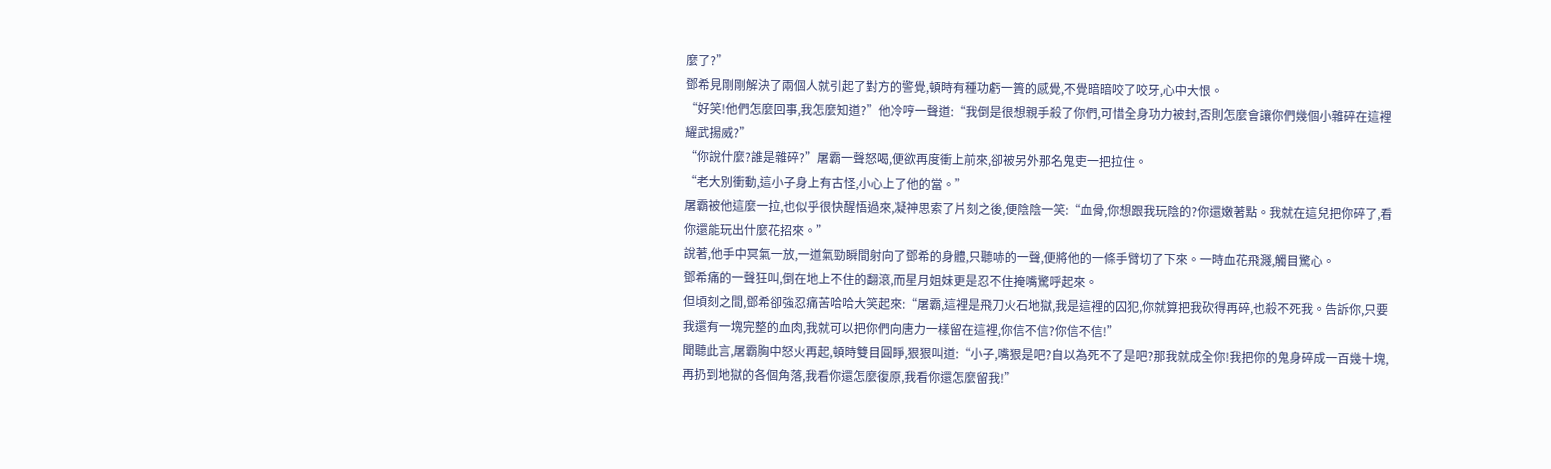麼了?”
鄧希見剛剛解決了兩個人就引起了對方的警覺,頓時有種功虧一簣的感覺,不覺暗暗咬了咬牙,心中大恨。
“好笑!他們怎麼回事,我怎麼知道?”他冷哼一聲道:“我倒是很想親手殺了你們,可惜全身功力被封,否則怎麼會讓你們幾個小雜碎在這裡耀武揚威?”
“你說什麼?誰是雜碎?”屠霸一聲怒喝,便欲再度衝上前來,卻被另外那名鬼吏一把拉住。
“老大別衝動,這小子身上有古怪,小心上了他的當。”
屠霸被他這麼一拉,也似乎很快醒悟過來,凝神思索了片刻之後,便陰陰一笑:“血骨,你想跟我玩陰的?你還嫩著點。我就在這兒把你碎了,看你還能玩出什麼花招來。”
說著,他手中冥氣一放,一道氣勁瞬間射向了鄧希的身體,只聽哧的一聲,便將他的一條手臂切了下來。一時血花飛濺,觸目驚心。
鄧希痛的一聲狂叫,倒在地上不住的翻滾,而星月姐妹更是忍不住掩嘴驚呼起來。
但頃刻之間,鄧希卻強忍痛苦哈哈大笑起來:“屠霸,這裡是飛刀火石地獄,我是這裡的囚犯,你就算把我砍得再碎,也殺不死我。告訴你,只要我還有一塊完整的血肉,我就可以把你們向唐力一樣留在這裡,你信不信?你信不信!”
聞聽此言,屠霸胸中怒火再起,頓時雙目圓睜,狠狠叫道:“小子,嘴狠是吧?自以為死不了是吧?那我就成全你!我把你的鬼身碎成一百幾十塊,再扔到地獄的各個角落,我看你還怎麼復原,我看你還怎麼留我!”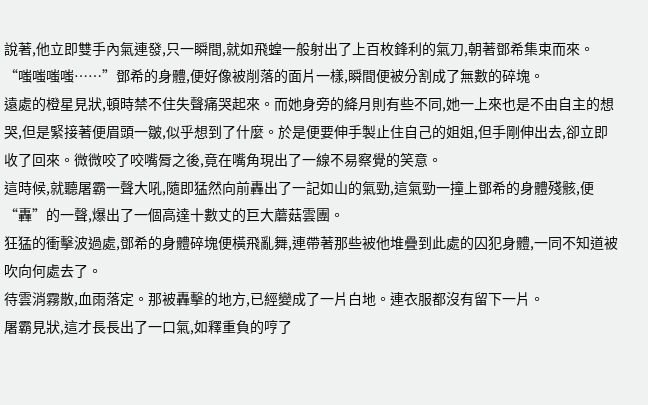說著,他立即雙手內氣連發,只一瞬間,就如飛蝗一般射出了上百枚鋒利的氣刀,朝著鄧希集束而來。
“嗤嗤嗤嗤……”鄧希的身體,便好像被削落的面片一樣,瞬間便被分割成了無數的碎塊。
遠處的橙星見狀,頓時禁不住失聲痛哭起來。而她身旁的絳月則有些不同,她一上來也是不由自主的想哭,但是緊接著便眉頭一皺,似乎想到了什麼。於是便要伸手製止住自己的姐姐,但手剛伸出去,卻立即收了回來。微微咬了咬嘴脣之後,竟在嘴角現出了一線不易察覺的笑意。
這時候,就聽屠霸一聲大吼,隨即猛然向前轟出了一記如山的氣勁,這氣勁一撞上鄧希的身體殘骸,便“轟”的一聲,爆出了一個高達十數丈的巨大蘑菇雲團。
狂猛的衝擊波過處,鄧希的身體碎塊便橫飛亂舞,連帶著那些被他堆疊到此處的囚犯身體,一同不知道被吹向何處去了。
待雲消霧散,血雨落定。那被轟擊的地方,已經變成了一片白地。連衣服都沒有留下一片。
屠霸見狀,這才長長出了一口氣,如釋重負的哼了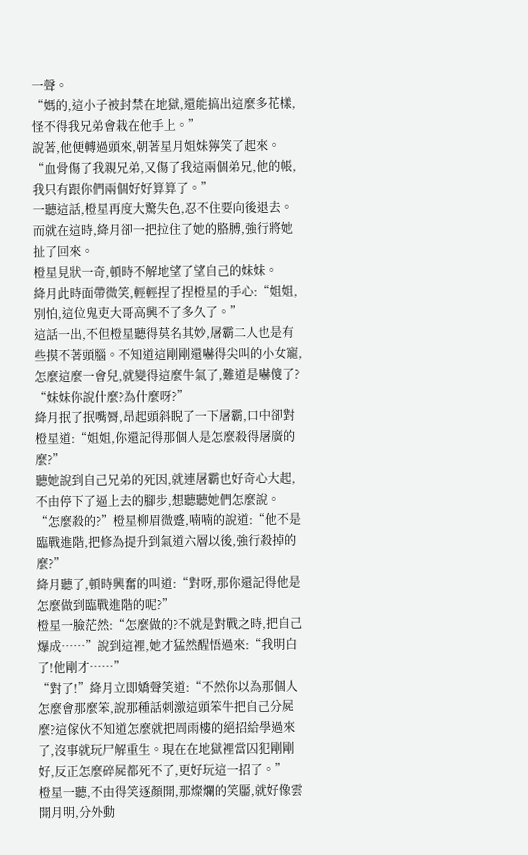一聲。
“媽的,這小子被封禁在地獄,還能搞出這麼多花樣,怪不得我兄弟會栽在他手上。”
說著,他便轉過頭來,朝著星月姐妹獰笑了起來。
“血骨傷了我親兄弟,又傷了我這兩個弟兄,他的帳,我只有跟你們兩個好好算算了。”
一聽這話,橙星再度大驚失色,忍不住要向後退去。而就在這時,絳月卻一把拉住了她的胳膊,強行將她扯了回來。
橙星見狀一奇,頓時不解地望了望自己的妹妹。
絳月此時面帶微笑,輕輕捏了捏橙星的手心:“姐姐,別怕,這位鬼吏大哥高興不了多久了。”
這話一出,不但橙星聽得莫名其妙,屠霸二人也是有些摸不著頭腦。不知道這剛剛還嚇得尖叫的小女寵,怎麼這麼一會兒,就變得這麼牛氣了,難道是嚇傻了?
“妹妹你說什麼?為什麼呀?”
絳月抿了抿嘴脣,昂起頭斜睨了一下屠霸,口中卻對橙星道:“姐姐,你還記得那個人是怎麼殺得屠廣的麼?”
聽她說到自己兄弟的死因,就連屠霸也好奇心大起,不由停下了逼上去的腳步,想聽聽她們怎麼說。
“怎麼殺的?”橙星柳眉微蹙,喃喃的說道:“他不是臨戰進階,把修為提升到氣道六層以後,強行殺掉的麼?”
絳月聽了,頓時興奮的叫道:“對呀,那你還記得他是怎麼做到臨戰進階的呢?”
橙星一臉茫然:“怎麼做的?不就是對戰之時,把自己爆成……”說到這裡,她才猛然醒悟過來:“我明白了!他剛才……”
“對了!”絳月立即嬌聲笑道:“不然你以為那個人怎麼會那麼笨,說那種話刺激這頭笨牛把自己分屍麼?這傢伙不知道怎麼就把周雨樓的絕招給學過來了,沒事就玩尸解重生。現在在地獄裡當囚犯剛剛好,反正怎麼碎屍都死不了,更好玩這一招了。”
橙星一聽,不由得笑逐顏開,那燦爛的笑靨,就好像雲開月明,分外動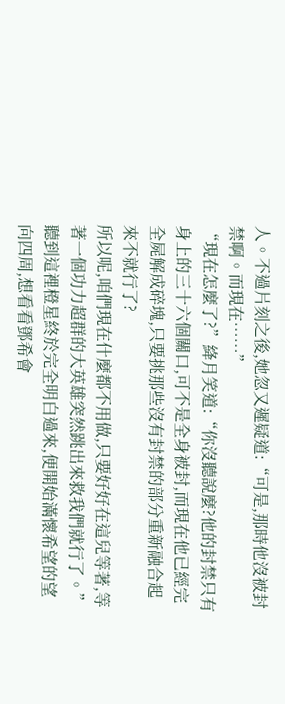人。不過片刻之後,她忽又遲疑道:“可是,那時他沒被封禁啊。而現在……”
“現在怎麼了?”絳月笑道:“你沒聽說麼?他的封禁只有身上的三十六個關口,可不是全身被封,而現在他已經完全屍解成碎塊,只要挑那些沒有封禁的部分重新融合起來不就行了?
所以呢,咱們現在什麼都不用做,只要好好在這兒等著,等著一個功力超群的大英雄突然跳出來救我們就行了。”
聽到這裡橙星終於完全明白過來,便開始滿懷希望的望向四周,想看看鄧希會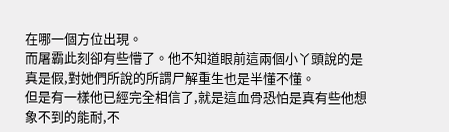在哪一個方位出現。
而屠霸此刻卻有些懵了。他不知道眼前這兩個小丫頭說的是真是假,對她們所說的所謂尸解重生也是半懂不懂。
但是有一樣他已經完全相信了,就是這血骨恐怕是真有些他想象不到的能耐,不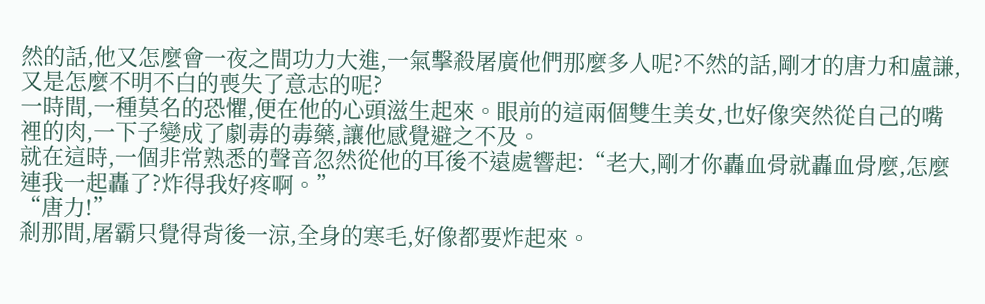然的話,他又怎麼會一夜之間功力大進,一氣擊殺屠廣他們那麼多人呢?不然的話,剛才的唐力和盧謙,又是怎麼不明不白的喪失了意志的呢?
一時間,一種莫名的恐懼,便在他的心頭滋生起來。眼前的這兩個雙生美女,也好像突然從自己的嘴裡的肉,一下子變成了劇毒的毒藥,讓他感覺避之不及。
就在這時,一個非常熟悉的聲音忽然從他的耳後不遠處響起:“老大,剛才你轟血骨就轟血骨麼,怎麼連我一起轟了?炸得我好疼啊。”
“唐力!”
剎那間,屠霸只覺得背後一涼,全身的寒毛,好像都要炸起來。